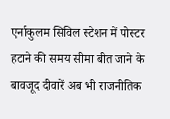एर्नाकुलम सिविल स्टेशन में पोस्टर हटाने की समय सीमा बीत जाने के बावजूद दीवारें अब भी राजनीतिक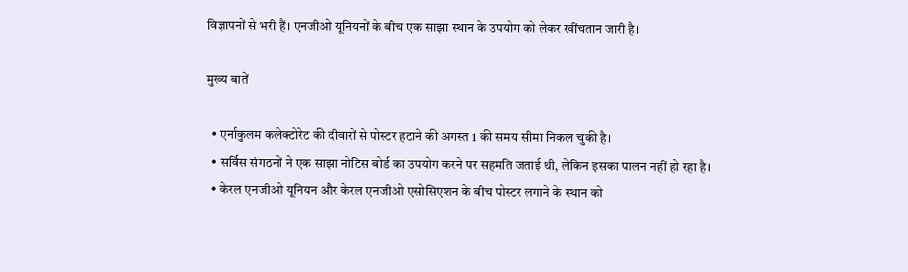विज्ञापनों से भरी हैं। एनजीओ यूनियनों के बीच एक साझा स्थान के उपयोग को लेकर खींचतान जारी है।

मुख्य बातें

  • एर्नाकुलम कलेक्टोरेट की दीवारों से पोस्टर हटाने की अगस्त 1 की समय सीमा निकल चुकी है।
  • सर्विस संगठनों ने एक साझा नोटिस बोर्ड का उपयोग करने पर सहमति जताई थी, लेकिन इसका पालन नहीं हो रहा है।
  • केरल एनजीओ यूनियन और केरल एनजीओ एसोसिएशन के बीच पोस्टर लगाने के स्थान को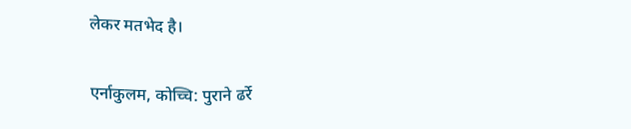लेकर मतभेद है।

एर्नाकुलम, कोच्चि: पुराने ढर्रे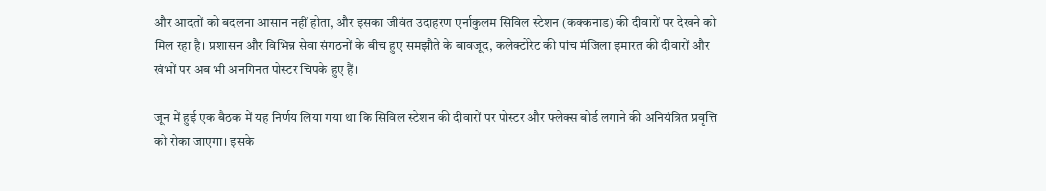और आदतों को बदलना आसान नहीं होता, और इसका जीवंत उदाहरण एर्नाकुलम सिविल स्टेशन (कक्कनाड) की दीवारों पर देखने को मिल रहा है। प्रशासन और विभिन्न सेवा संगठनों के बीच हुए समझौते के बावजूद, कलेक्टोरेट की पांच मंजिला इमारत की दीवारों और खंभों पर अब भी अनगिनत पोस्टर चिपके हुए हैं।

जून में हुई एक बैठक में यह निर्णय लिया गया था कि सिविल स्टेशन की दीवारों पर पोस्टर और फ्लेक्स बोर्ड लगाने की अनियंत्रित प्रवृत्ति को रोका जाएगा। इसके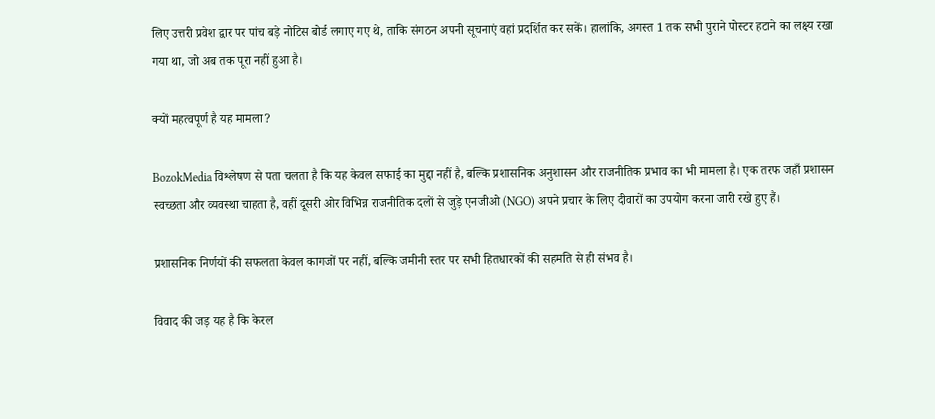लिए उत्तरी प्रवेश द्वार पर पांच बड़े नोटिस बोर्ड लगाए गए थे, ताकि संगठन अपनी सूचनाएं वहां प्रदर्शित कर सकें। हालांकि, अगस्त 1 तक सभी पुराने पोस्टर हटाने का लक्ष्य रखा गया था, जो अब तक पूरा नहीं हुआ है।

क्यों महत्वपूर्ण है यह मामला?

BozokMedia विश्लेषण से पता चलता है कि यह केवल सफाई का मुद्दा नहीं है, बल्कि प्रशासनिक अनुशासन और राजनीतिक प्रभाव का भी मामला है। एक तरफ जहाँ प्रशासन स्वच्छता और व्यवस्था चाहता है, वहीं दूसरी ओर विभिन्न राजनीतिक दलों से जुड़े एनजीओ (NGO) अपने प्रचार के लिए दीवारों का उपयोग करना जारी रखे हुए हैं।

प्रशासनिक निर्णयों की सफलता केवल कागजों पर नहीं, बल्कि जमीनी स्तर पर सभी हितधारकों की सहमति से ही संभव है।

विवाद की जड़ यह है कि केरल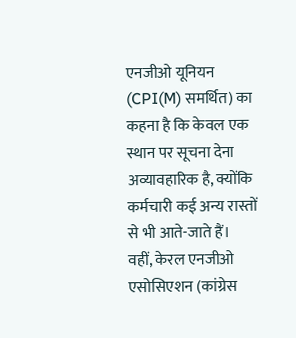एनजीओ यूनियन (CPI(M) समर्थित) का कहना है कि केवल एक स्थान पर सूचना देना अव्यावहारिक है, क्योंकि कर्मचारी कई अन्य रास्तों से भी आते-जाते हैं। वहीं, केरल एनजीओ एसोसिएशन (कांग्रेस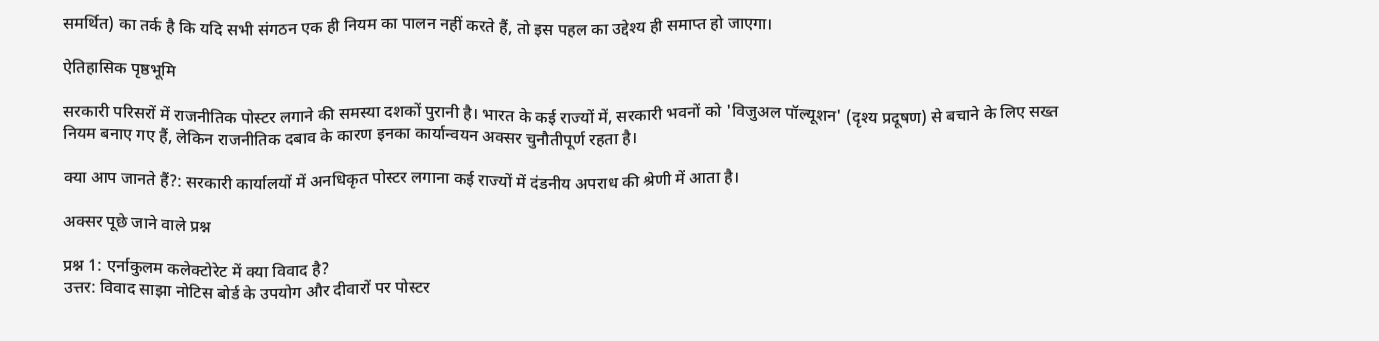समर्थित) का तर्क है कि यदि सभी संगठन एक ही नियम का पालन नहीं करते हैं, तो इस पहल का उद्देश्य ही समाप्त हो जाएगा।

ऐतिहासिक पृष्ठभूमि

सरकारी परिसरों में राजनीतिक पोस्टर लगाने की समस्या दशकों पुरानी है। भारत के कई राज्यों में, सरकारी भवनों को 'विजुअल पॉल्यूशन' (दृश्य प्रदूषण) से बचाने के लिए सख्त नियम बनाए गए हैं, लेकिन राजनीतिक दबाव के कारण इनका कार्यान्वयन अक्सर चुनौतीपूर्ण रहता है।

क्या आप जानते हैं?: सरकारी कार्यालयों में अनधिकृत पोस्टर लगाना कई राज्यों में दंडनीय अपराध की श्रेणी में आता है।

अक्सर पूछे जाने वाले प्रश्न

प्रश्न 1: एर्नाकुलम कलेक्टोरेट में क्या विवाद है?
उत्तर: विवाद साझा नोटिस बोर्ड के उपयोग और दीवारों पर पोस्टर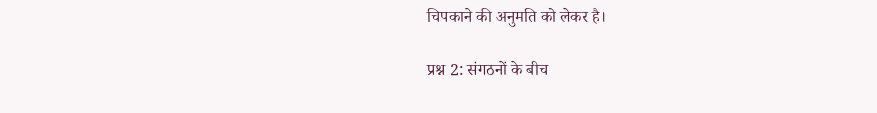चिपकाने की अनुमति को लेकर है।

प्रश्न 2: संगठनों के बीच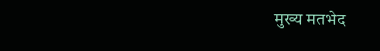मुख्य मतभेद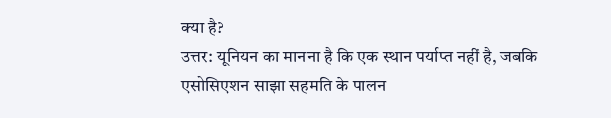क्या है?
उत्तर: यूनियन का मानना है कि एक स्थान पर्याप्त नहीं है, जबकि एसोसिएशन साझा सहमति के पालन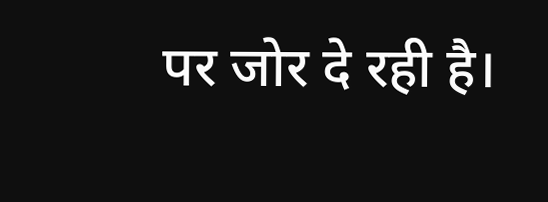पर जोर दे रही है।